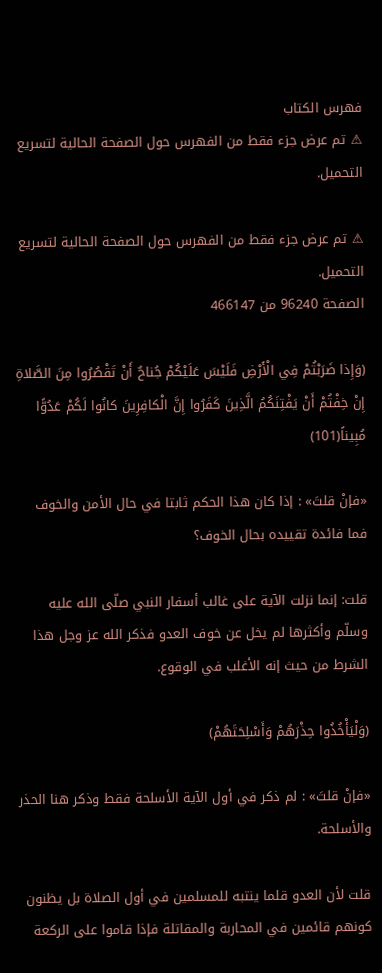فهرس الكتاب
⚠ تم عرض جزء فقط من الفهرس حول الصفحة الحالية لتسريع التحميل.

⚠ تم عرض جزء فقط من الفهرس حول الصفحة الحالية لتسريع التحميل.
الصفحة 96240 من 466147

(وَإِذا ضَرَبْتُمْ فِي الْأَرْضِ فَلَيْسَ عَلَيْكُمْ جُناحٌ أَنْ تَقْصُرُوا مِنَ الصَّلاةِ إِنْ خِفْتُمْ أَنْ يَفْتِنَكُمُ الَّذِينَ كَفَرُوا إِنَّ الْكافِرِينَ كانُوا لَكُمْ عَدُوًّا مُبِيناً(101)

«فإنْ قلتَ» : إذا كان هذا الحكم ثابتا في حال الأمن والخوف فما فائدة تقييده بحال الخوف؟

قلت: إنما نزلت الآية على غالب أسفار النبي صلّى الله عليه وسلّم وأكثرها لم يخل عن خوف العدو فذكر الله عز وجل هذا الشرط من حيث إنه الأغلب في الوقوع.

(وَلْيَأْخُذُوا حِذْرَهُمْ وَأَسْلِحَتَهُمْ)

«فإنْ قلتَ» : لم ذكر في أول الآية الأسلحة فقط وذكر هنا الحذر والأسلحة.

قلت لأن العدو قلما ينتبه للمسلمين في أول الصلاة بل يظنون كونهم قائمين في المحاربة والمقاتلة فإذا قاموا على الركعة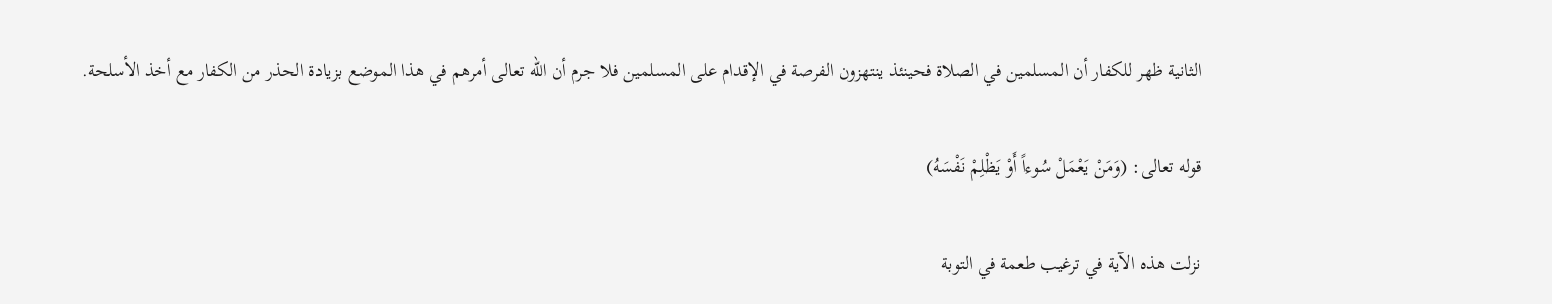الثانية ظهر للكفار أن المسلمين في الصلاة فحينئذ ينتهزون الفرصة في الإقدام على المسلمين فلا جرم أن الله تعالى أمرهم في هذا الموضع بزيادة الحذر من الكفار مع أخذ الأسلحة.

قوله تعالى: (وَمَنْ يَعْمَلْ سُوءاً أَوْ يَظْلِمْ نَفْسَهُ)

نزلت هذه الآية في ترغيب طعمة في التوبة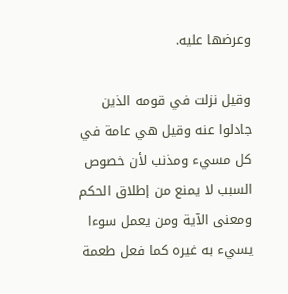وعرضها عليه.

وقيل نزلت في قومه الذين جادلوا عنه وقيل هي عامة في كل مسيء ومذنب لأن خصوص السبب لا يمنع من إطلاق الحكم ومعنى الآية ومن يعمل سوءا يسيء به غيره كما فعل طعمة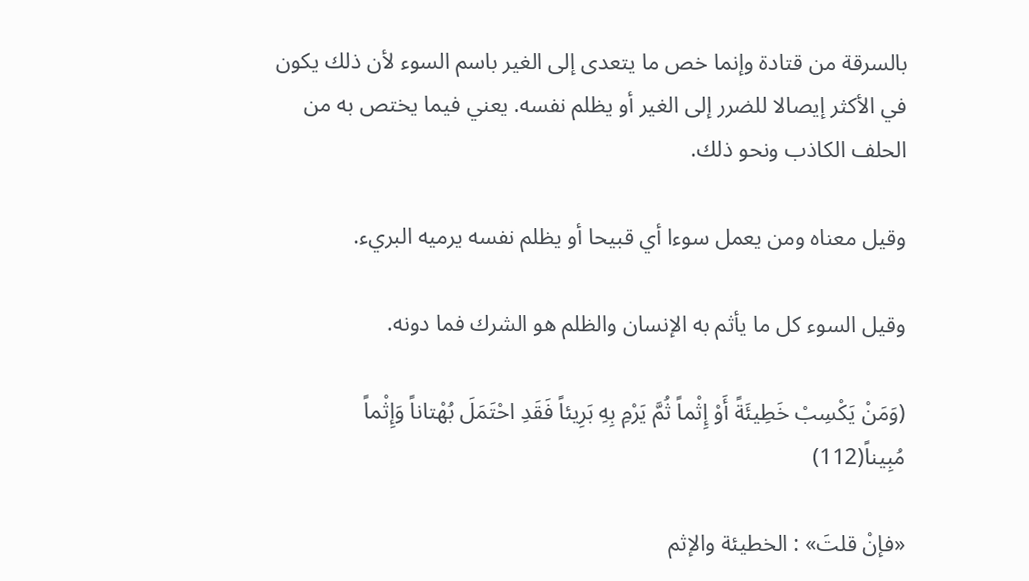بالسرقة من قتادة وإنما خص ما يتعدى إلى الغير باسم السوء لأن ذلك يكون في الأكثر إيصالا للضرر إلى الغير أو يظلم نفسه. يعني فيما يختص به من الحلف الكاذب ونحو ذلك.

وقيل معناه ومن يعمل سوءا أي قبيحا أو يظلم نفسه يرميه البريء.

وقيل السوء كل ما يأثم به الإنسان والظلم هو الشرك فما دونه.

(وَمَنْ يَكْسِبْ خَطِيئَةً أَوْ إِثْماً ثُمَّ يَرْمِ بِهِ بَرِيئاً فَقَدِ احْتَمَلَ بُهْتاناً وَإِثْماً مُبِيناً(112)

«فإنْ قلتَ» : الخطيئة والإثم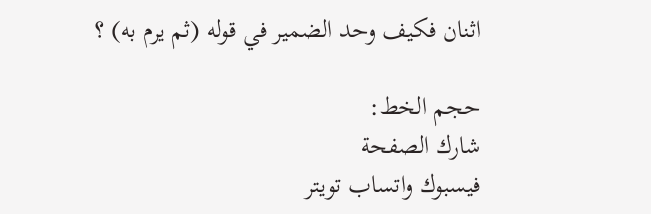اثنان فكيف وحد الضمير في قوله (ثم يرم به) ؟

حجم الخط:
شارك الصفحة
فيسبوك واتساب تويتر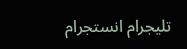تليجرام انستجرام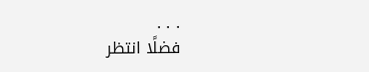. . .
فضلًا انتظر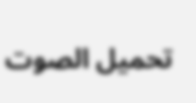تحميل الصوت